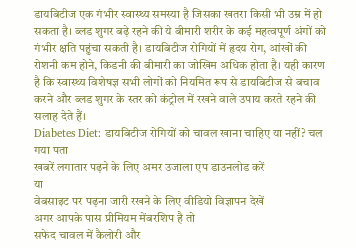डायबिटीज एक गंभीर स्वास्थ्य समस्या है जिसका खतरा किसी भी उम्र में हो सकता है। ब्लड शुगर बढ़े रहने की ये बीमारी शरीर के कई महत्वपूर्ण अंगों को गंभीर क्षति पहुंचा सकती है। डायबिटीज रोगियों में हृदय रोग, आंखों की रोशनी कम होने, किडनी की बीमारी का जोखिम अधिक होता है। यही कारण है कि स्वास्थ्य विशेषज्ञ सभी लोगों को नियमित रूप से डायबिटीज से बचाव करने और ब्लड शुगर के स्तर को कंट्रोल में रखने वाले उपाय करते रहने की सलाह देते हैं।
Diabetes Diet: डायबिटीज रोगियों को चावल खाना चाहिए या नहीं? चल गया पता
खबरें लगातार पढ़ने के लिए अमर उजाला एप डाउनलोड करें
या
वेबसाइट पर पढ़ना जारी रखने के लिए वीडियो विज्ञापन देखें
अगर आपके पास प्रीमियम मेंबरशिप है तो
सफेद चावल में कैलोरी और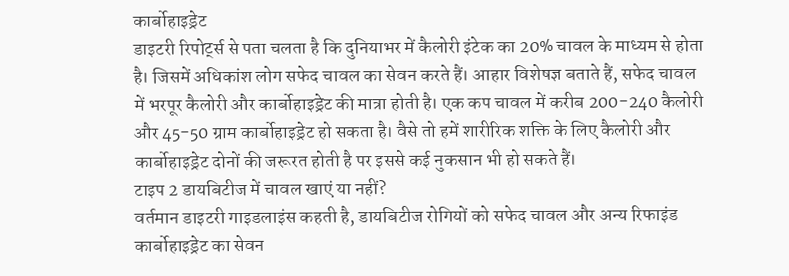कार्बोहाइड्रेट
डाइटरी रिपोर्ट्स से पता चलता है कि दुनियाभर में कैलोरी इंटेक का 20% चावल के माध्यम से होता है। जिसमें अधिकांश लोग सफेद चावल का सेवन करते हैं। आहार विशेषज्ञ बताते हैं, सफेद चावल में भरपूर कैलोरी और कार्बोहाइड्रेट की मात्रा होती है। एक कप चावल में करीब 200-240 कैलोरी और 45-50 ग्राम कार्बोहाइड्रेट हो सकता है। वैसे तो हमें शारीरिक शक्ति के लिए कैलोरी और कार्बोहाइड्रेट दोनों की जरूरत होती है पर इससे कई नुकसान भी हो सकते हैं।
टाइप 2 डायबिटीज में चावल खाएं या नहीं?
वर्तमान डाइटरी गाइडलाइंस कहती है, डायबिटीज रोगियों को सफेद चावल और अन्य रिफाइंड कार्बोहाइड्रेट का सेवन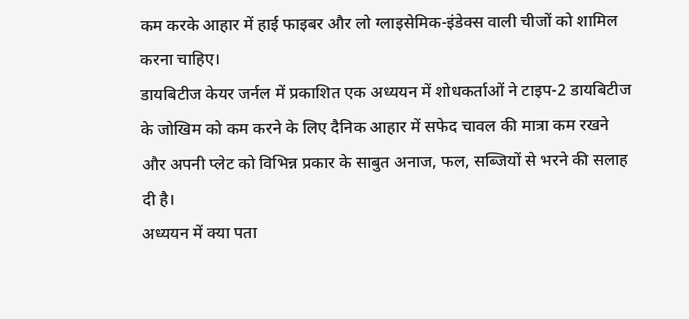कम करके आहार में हाई फाइबर और लो ग्लाइसेमिक-इंडेक्स वाली चीजों को शामिल करना चाहिए।
डायबिटीज केयर जर्नल में प्रकाशित एक अध्ययन में शोधकर्ताओं ने टाइप-2 डायबिटीज के जोखिम को कम करने के लिए दैनिक आहार में सफेद चावल की मात्रा कम रखने और अपनी प्लेट को विभिन्न प्रकार के साबुत अनाज, फल, सब्जियों से भरने की सलाह दी है।
अध्ययन में क्या पता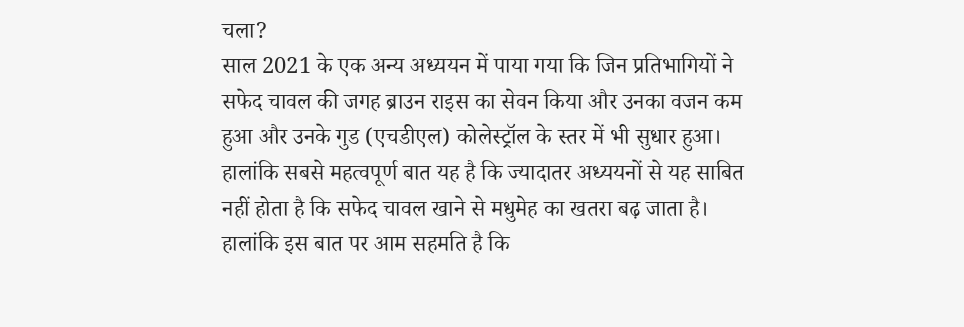चला?
साल 2021 के एक अन्य अध्ययन में पाया गया कि जिन प्रतिभागियों ने सफेद चावल की जगह ब्राउन राइस का सेवन किया और उनका वजन कम हुआ और उनके गुड (एचडीएल) कोलेस्ट्रॉल के स्तर में भी सुधार हुआ।
हालांकि सबसे महत्वपूर्ण बात यह है कि ज्यादातर अध्ययनों से यह साबित नहीं होता है कि सफेद चावल खाने से मधुमेह का खतरा बढ़ जाता है। हालांकि इस बात पर आम सहमति है कि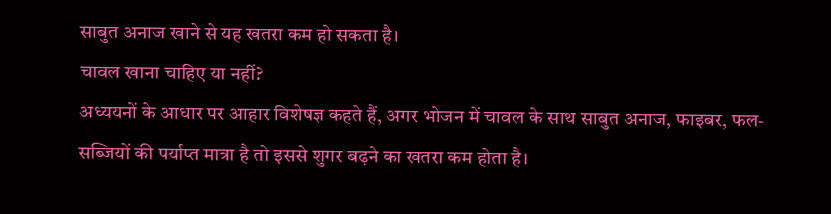साबुत अनाज खाने से यह खतरा कम हो सकता है।
चावल खाना चाहिए या नहीं?
अध्ययनों के आधार पर आहार विशेषज्ञ कहते हैं, अगर भोजन में चावल के साथ साबुत अनाज, फाइबर, फल-सब्जियों की पर्याप्त मात्रा है तो इससे शुगर बढ़ने का खतरा कम होता है।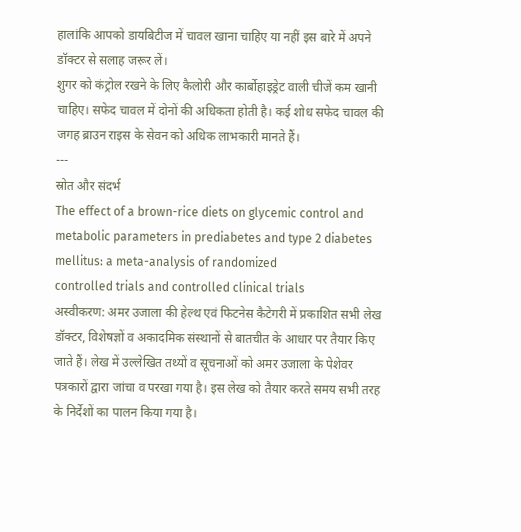हालांकि आपको डायबिटीज में चावल खाना चाहिए या नहीं इस बारे में अपने डॉक्टर से सलाह जरूर लें।
शुगर को कंट्रोल रखने के लिए कैलोरी और कार्बोहाइड्रेट वाली चीजें कम खानी चाहिए। सफेद चावल में दोनों की अधिकता होती है। कई शोध सफेद चावल की जगह ब्राउन राइस के सेवन को अधिक लाभकारी मानते हैं।
---
स्रोत और संदर्भ
The effect of a brown-rice diets on glycemic control and metabolic parameters in prediabetes and type 2 diabetes mellitus: a meta-analysis of randomized
controlled trials and controlled clinical trials
अस्वीकरण: अमर उजाला की हेल्थ एवं फिटनेस कैटेगरी में प्रकाशित सभी लेख डॉक्टर, विशेषज्ञों व अकादमिक संस्थानों से बातचीत के आधार पर तैयार किए जाते हैं। लेख में उल्लेखित तथ्यों व सूचनाओं को अमर उजाला के पेशेवर पत्रकारों द्वारा जांचा व परखा गया है। इस लेख को तैयार करते समय सभी तरह के निर्देशों का पालन किया गया है।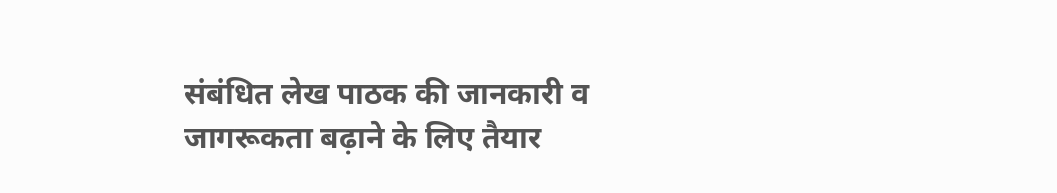संबंधित लेख पाठक की जानकारी व जागरूकता बढ़ाने के लिए तैयार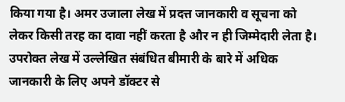किया गया है। अमर उजाला लेख में प्रदत्त जानकारी व सूचना को लेकर किसी तरह का दावा नहीं करता है और न ही जिम्मेदारी लेता है। उपरोक्त लेख में उल्लेखित संबंधित बीमारी के बारे में अधिक जानकारी के लिए अपने डॉक्टर से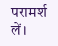परामर्श लें।